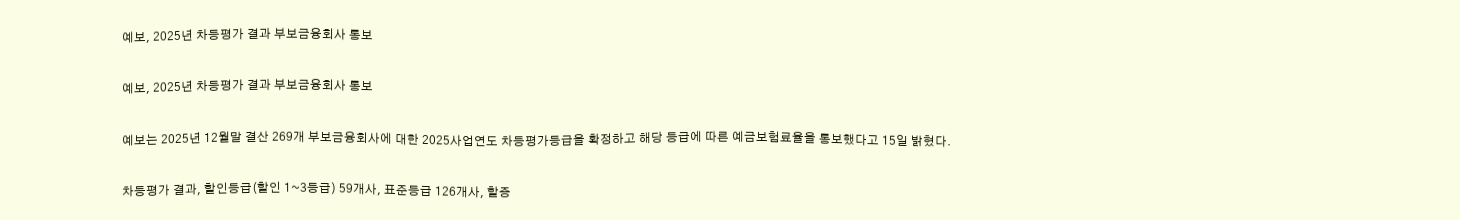예보, 2025년 차등평가 결과 부보금융회사 통보

예보, 2025년 차등평가 결과 부보금융회사 통보

예보는 2025년 12월말 결산 269개 부보금융회사에 대한 2025사업연도 차등평가등급을 확정하고 해당 등급에 따른 예금보험료율을 통보했다고 15일 밝혔다.

차등평가 결과, 할인등급(할인 1~3등급) 59개사, 표준등급 126개사, 할증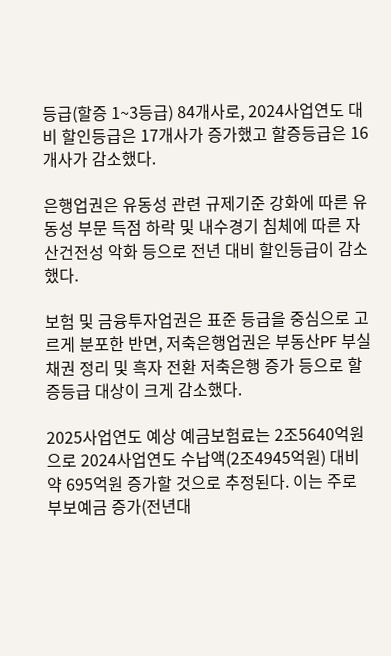등급(할증 1~3등급) 84개사로, 2024사업연도 대비 할인등급은 17개사가 증가했고 할증등급은 16개사가 감소했다.

은행업권은 유동성 관련 규제기준 강화에 따른 유동성 부문 득점 하락 및 내수경기 침체에 따른 자산건전성 악화 등으로 전년 대비 할인등급이 감소했다.

보험 및 금융투자업권은 표준 등급을 중심으로 고르게 분포한 반면, 저축은행업권은 부동산PF 부실채권 정리 및 흑자 전환 저축은행 증가 등으로 할증등급 대상이 크게 감소했다.

2025사업연도 예상 예금보험료는 2조5640억원으로 2024사업연도 수납액(2조4945억원) 대비 약 695억원 증가할 것으로 추정된다. 이는 주로 부보예금 증가(전년대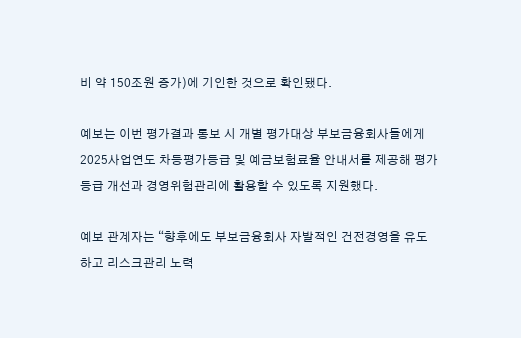비 약 150조원 증가)에 기인한 것으로 확인됐다.

예보는 이번 평가결과 통보 시 개별 평가대상 부보금융회사들에게 2025사업연도 차등평가등급 및 예금보험료율 안내서를 제공해 평가등급 개선과 경영위험관리에 활용할 수 있도록 지원했다.

예보 관계자는 “향후에도 부보금융회사 자발적인 건전경영을 유도하고 리스크관리 노력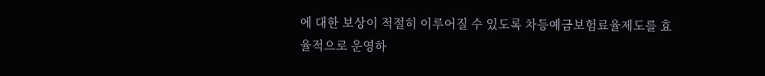에 대한 보상이 적절히 이루어질 수 있도록 차등예금보험료율제도를 효율적으로 운영하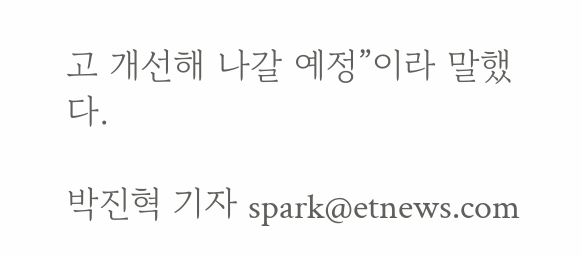고 개선해 나갈 예정”이라 말했다.

박진혁 기자 spark@etnews.com